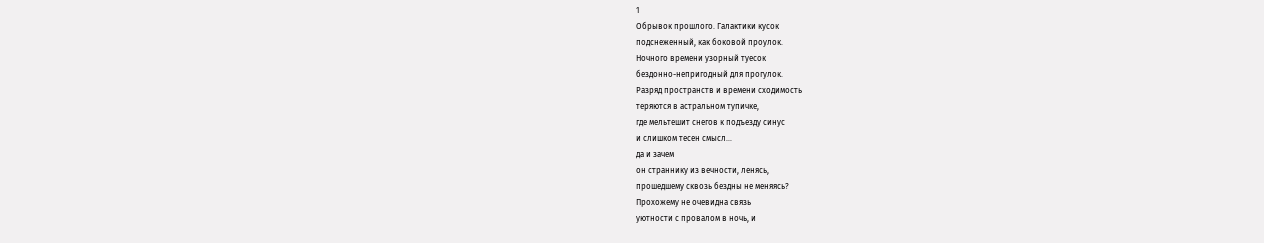1
Обрывок прошлого. Галактики кусок
подснеженный, как боковой проулок.
Ночного времени узорный туесок
бездонно-непригодный для прогулок.
Разряд пространств и времени сходимость
теряются в астральном тупичке,
где мельтешит снегов к подъезду синус
и слишком тесен смысл...
да и зачем
он страннику из вечности, ленясь,
прошедшему сквозь бездны не меняясь?
Прохожему не очевидна связь
уютности с провалом в ночь, и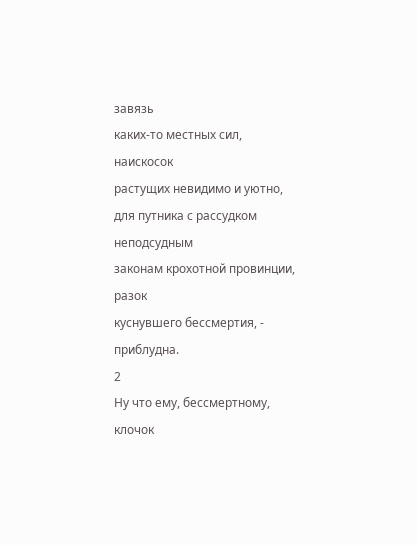завязь
каких-то местных сил, наискосок
растущих невидимо и уютно,
для путника с рассудком неподсудным
законам крохотной провинции, разок
куснувшего бессмертия, - приблудна.
2
Ну что ему, бессмертному, клочок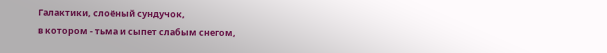Галактики, слоёный сундучок,
в котором - тьма и сыпет слабым снегом,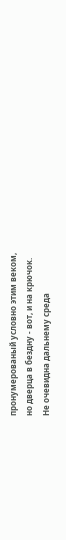пронумерованый условно этим веком,
но дверца в бездну - вот, и на крючок.
Не очевидна дальнему среда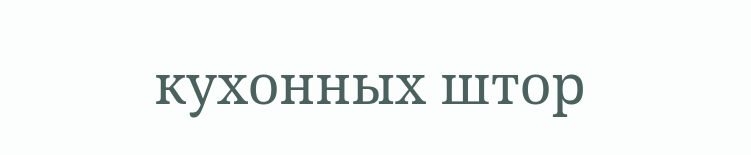кухонных штор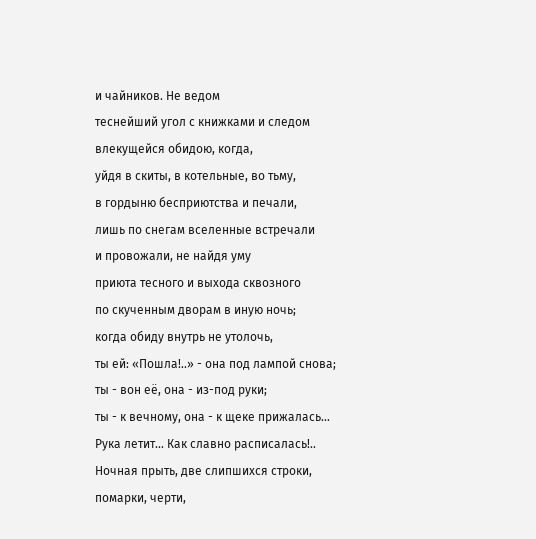и чайников. Не ведом
теснейший угол с книжками и следом
влекущейся обидою, когда,
уйдя в скиты, в котельные, во тьму,
в гордыню бесприютства и печали,
лишь по снегам вселенные встречали
и провожали, не найдя уму
приюта тесного и выхода сквозного
по скученным дворам в иную ночь;
когда обиду внутрь не утолочь,
ты ей: «Пошла!..» - она под лампой снова;
ты - вон её, она - из-под руки;
ты - к вечному, она - к щеке прижалась...
Рука летит... Как славно расписалась!..
Ночная прыть, две слипшихся строки,
помарки, черти,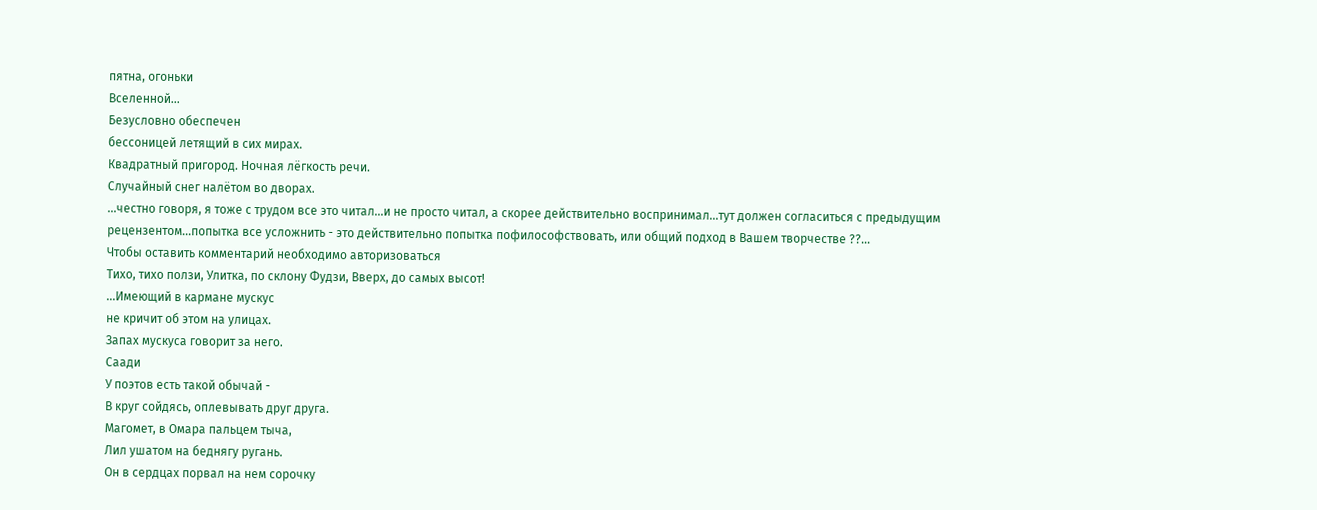пятна, огоньки
Вселенной...
Безусловно обеспечен
бессоницей летящий в сих мирах.
Квадратный пригород. Ночная лёгкость речи.
Случайный снег налётом во дворах.
...честно говоря, я тоже с трудом все это читал...и не просто читал, а скорее действительно воспринимал...тут должен согласиться с предыдущим рецензентом...попытка все усложнить - это действительно попытка пофилософствовать, или общий подход в Вашем творчестве ??...
Чтобы оставить комментарий необходимо авторизоваться
Тихо, тихо ползи, Улитка, по склону Фудзи, Вверх, до самых высот!
...Имеющий в кармане мускус
не кричит об этом на улицах.
Запах мускуса говорит за него.
Саади
У поэтов есть такой обычай -
В круг сойдясь, оплевывать друг друга.
Магомет, в Омара пальцем тыча,
Лил ушатом на беднягу ругань.
Он в сердцах порвал на нем сорочку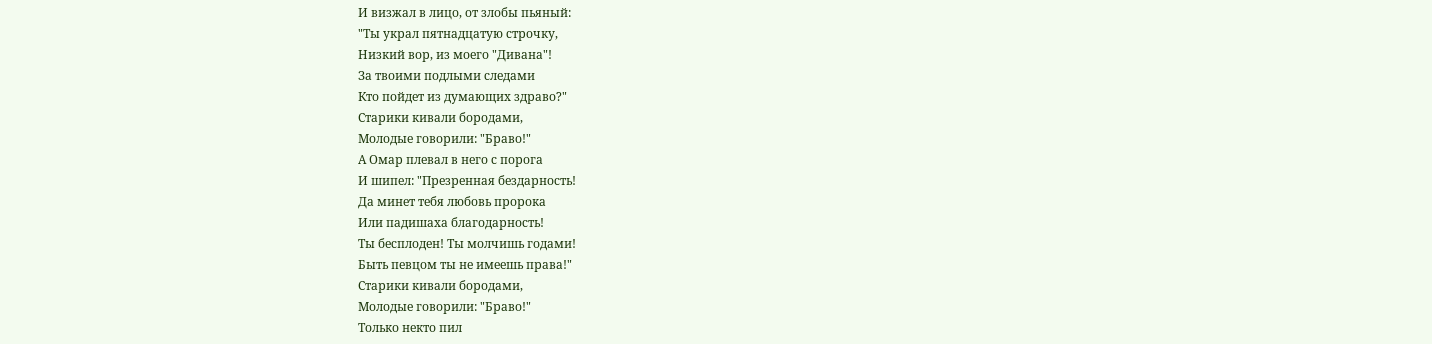И визжал в лицо, от злобы пьяный:
"Ты украл пятнадцатую строчку,
Низкий вор, из моего "Дивана"!
За твоими подлыми следами
Кто пойдет из думающих здраво?"
Старики кивали бородами,
Молодые говорили: "Браво!"
А Омар плевал в него с порога
И шипел: "Презренная бездарность!
Да минет тебя любовь пророка
Или падишаха благодарность!
Ты бесплоден! Ты молчишь годами!
Быть певцом ты не имеешь права!"
Старики кивали бородами,
Молодые говорили: "Браво!"
Только некто пил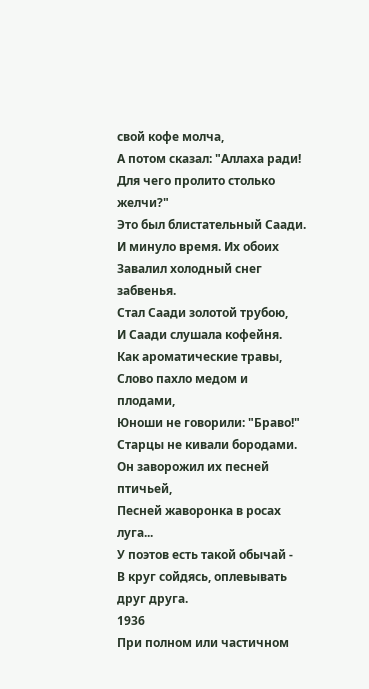свой кофе молча,
А потом сказал: "Аллаха ради!
Для чего пролито столько желчи?"
Это был блистательный Саади.
И минуло время. Их обоих
Завалил холодный снег забвенья.
Стал Саади золотой трубою,
И Саади слушала кофейня.
Как ароматические травы,
Слово пахло медом и плодами,
Юноши не говорили: "Браво!"
Старцы не кивали бородами.
Он заворожил их песней птичьей,
Песней жаворонка в росах луга...
У поэтов есть такой обычай -
В круг сойдясь, оплевывать друг друга.
1936
При полном или частичном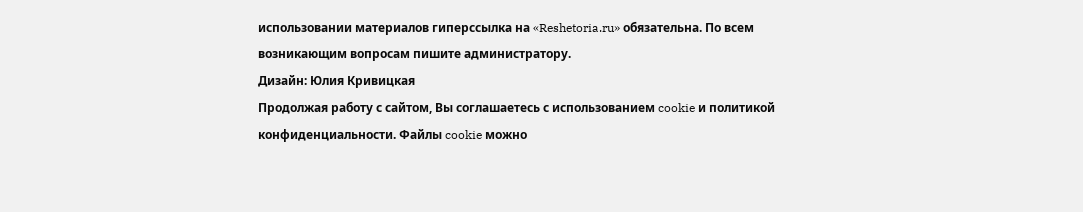использовании материалов гиперссылка на «Reshetoria.ru» обязательна. По всем возникающим вопросам пишите администратору.
Дизайн: Юлия Кривицкая
Продолжая работу с сайтом, Вы соглашаетесь с использованием cookie и политикой конфиденциальности. Файлы cookie можно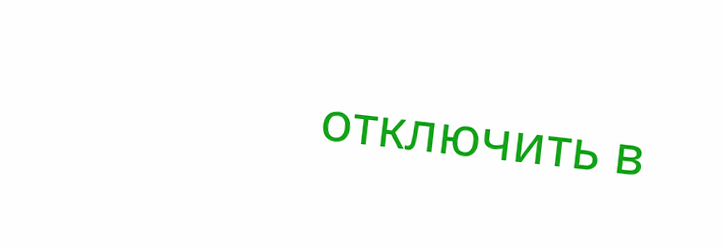отключить в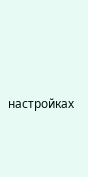настройках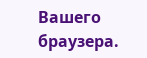Вашего браузера.